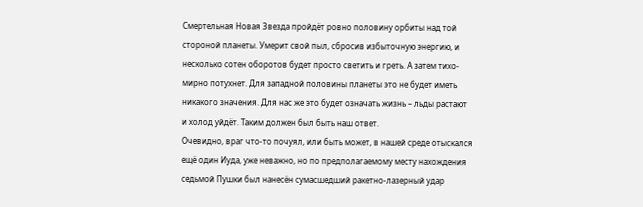Смертельная Новая Звезда пройдёт ровно половину орбиты над той стороной планеты. Умерит свой пыл, сбросив избыточную энергию, и несколько сотен оборотов будет просто светить и греть. А затем тихо-мирно потухнет. Для западной половины планеты это не будет иметь никакого значения. Для нас же это будет означать жизнь – льды растают и холод уйдёт. Таким должен был быть наш ответ.
Очевидно, враг что-то почуял, или быть может, в нашей среде отыскался ещё один Иуда, уже неважно, но по предполагаемому месту нахождения седьмой Пушки был нанесён сумасшедший ракетно-лазерный удар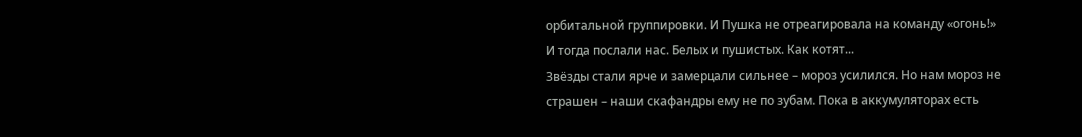орбитальной группировки. И Пушка не отреагировала на команду «огонь!»
И тогда послали нас. Белых и пушистых. Как котят...
Звёзды стали ярче и замерцали сильнее – мороз усилился. Но нам мороз не страшен – наши скафандры ему не по зубам. Пока в аккумуляторах есть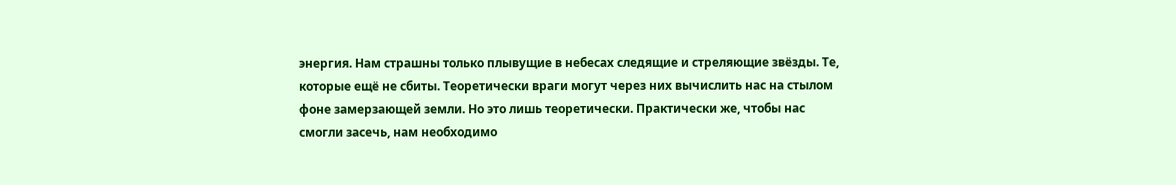энергия. Нам страшны только плывущие в небесах следящие и стреляющие звёзды. Те, которые ещё не сбиты. Теоретически враги могут через них вычислить нас на стылом фоне замерзающей земли. Но это лишь теоретически. Практически же, чтобы нас смогли засечь, нам необходимо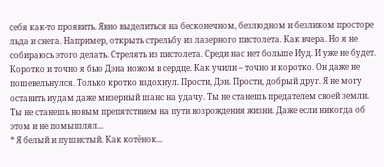себя как-то проявить. Явно выделиться на бесконечном, безлюдном и безликом просторе льда и снега. Например, открыть стрельбу из лазерного пистолета. Как вчера. Но я не собираюсь этого делать. Стрелять из пистолета. Среди нас нет больше Иуд. И уже не будет.
Коротко и точно я бью Дэна ножом в сердце. Как учили – точно и коротко. Он даже не пошевельнулся. Только кротко вздохнул. Прости, Дэн. Прости, добрый друг. Я не могу оставить иудам даже мизерный шанс на удачу. Ты не станешь предателем своей земли. Ты не станешь новым препятствием на пути возрождения жизни. Даже если никогда об этом и не помышлял...
* Я белый и пушистый. Как котёнок...